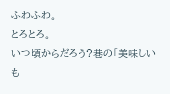ふわふわ。
とろとろ。
いつ頃からだろう?巷の「美味しいも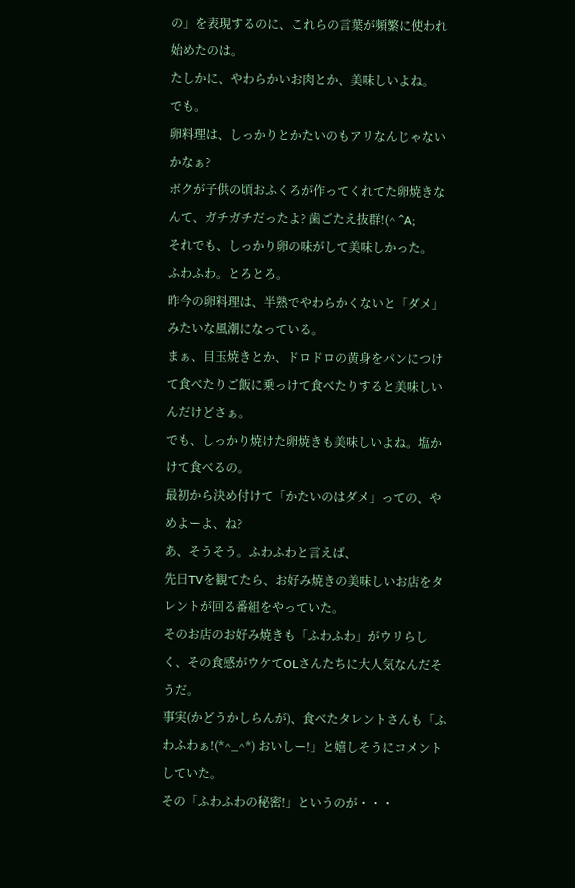の」を表現するのに、これらの言葉が頻繁に使われ始めたのは。
たしかに、やわらかいお肉とか、美味しいよね。
でも。
卵料理は、しっかりとかたいのもアリなんじゃないかなぁ?
ボクが子供の頃おふくろが作ってくれてた卵焼きなんて、ガチガチだったよ? 歯ごたえ抜群!(^ ^A;
それでも、しっかり卵の味がして美味しかった。
ふわふわ。とろとろ。
昨今の卵料理は、半熟でやわらかくないと「ダメ」みたいな風潮になっている。
まぁ、目玉焼きとか、ドロドロの黄身をパンにつけて食べたりご飯に乗っけて食べたりすると美味しいんだけどさぁ。
でも、しっかり焼けた卵焼きも美味しいよね。塩かけて食べるの。
最初から決め付けて「かたいのはダメ」っての、やめよーよ、ね?
あ、そうそう。ふわふわと言えば、
先日TVを観てたら、お好み焼きの美味しいお店をタレントが回る番組をやっていた。
そのお店のお好み焼きも「ふわふわ」がウリらしく、その食感がウケてOLさんたちに大人気なんだそうだ。
事実(かどうかしらんが)、食べたタレントさんも「ふわふわぁ!(*^_^*) おいしー!」と嬉しそうにコメントしていた。
その「ふわふわの秘密!」というのが・・・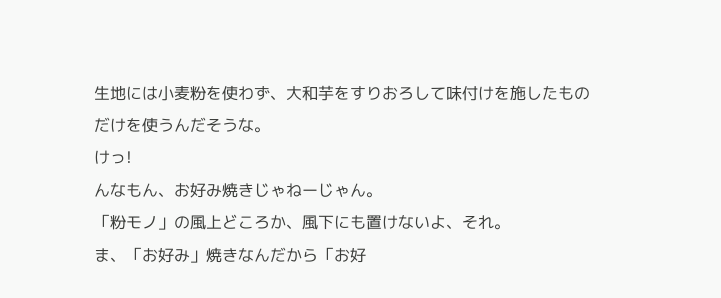生地には小麦粉を使わず、大和芋をすりおろして味付けを施したものだけを使うんだそうな。
けっ!
んなもん、お好み焼きじゃねーじゃん。
「粉モノ」の風上どころか、風下にも置けないよ、それ。
ま、「お好み」焼きなんだから「お好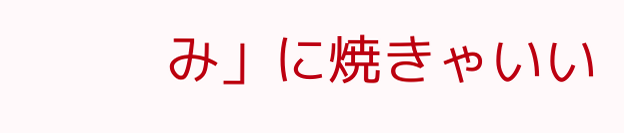み」に焼きゃいい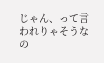じゃん、って言われりゃそうなの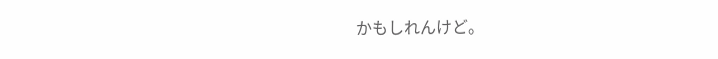かもしれんけど。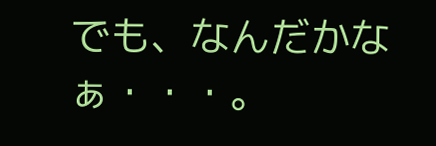でも、なんだかなぁ・・・。